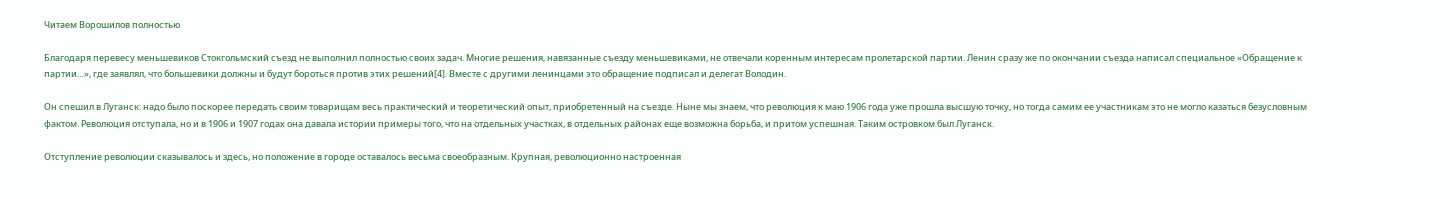Читаем Ворошилов полностью

Благодаря перевесу меньшевиков Стокгольмский съезд не выполнил полностью своих задач. Многие решения, навязанные съезду меньшевиками, не отвечали коренным интересам пролетарской партии. Ленин сразу же по окончании съезда написал специальное «Обращение к партии…», где заявлял, что большевики должны и будут бороться против этих решений[4]. Вместе с другими ленинцами это обращение подписал и делегат Володин.

Он спешил в Луганск: надо было поскорее передать своим товарищам весь практический и теоретический опыт, приобретенный на съезде. Ныне мы знаем, что революция к маю 1906 года уже прошла высшую точку, но тогда самим ее участникам это не могло казаться безусловным фактом. Революция отступала, но и в 1906 и 1907 годах она давала истории примеры того, что на отдельных участках, в отдельных районах еще возможна борьба, и притом успешная. Таким островком был Луганск.

Отступление революции сказывалось и здесь, но положение в городе оставалось весьма своеобразным. Крупная, революционно настроенная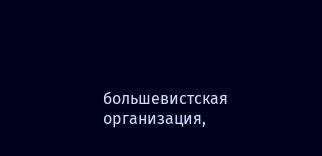большевистская организация,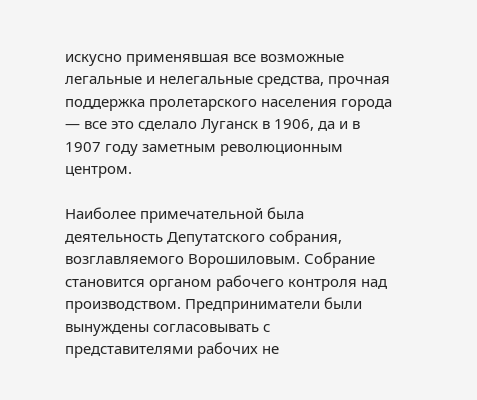искусно применявшая все возможные легальные и нелегальные средства, прочная поддержка пролетарского населения города — все это сделало Луганск в 1906, да и в 1907 году заметным революционным центром.

Наиболее примечательной была деятельность Депутатского собрания, возглавляемого Ворошиловым. Собрание становится органом рабочего контроля над производством. Предприниматели были вынуждены согласовывать с представителями рабочих не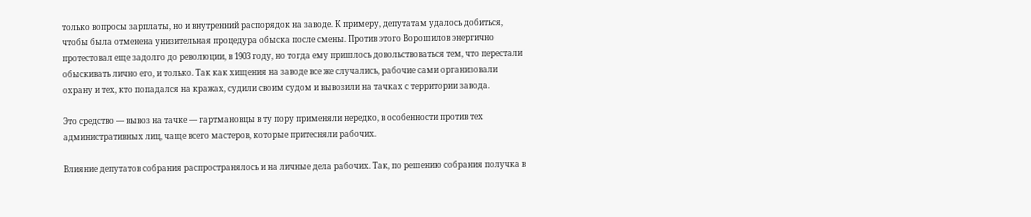только вопросы зарплаты, но и внутренний распорядок на заводе. К примеру, депутатам удалось добиться, чтобы была отменена унизительная процедура обыска после смены. Против этого Ворошилов энергично протестовал еще задолго до революции, в 1903 году, но тогда ему пришлось довольствоваться тем, что перестали обыскивать лично его, и только. Так как хищения на заводе все же случались, рабочие сами организовали охрану и тех, кто попадался на кражах, судили своим судом и вывозили на тачках с территории завода.

Это средство — вывоз на тачке — гартмановцы в ту пору применяли нередко, в особенности против тех административных лиц, чаще всего мастеров, которые притесняли рабочих.

Влияние депутатов собрания распространялось и на личные дела рабочих. Так, по решению собрания получка в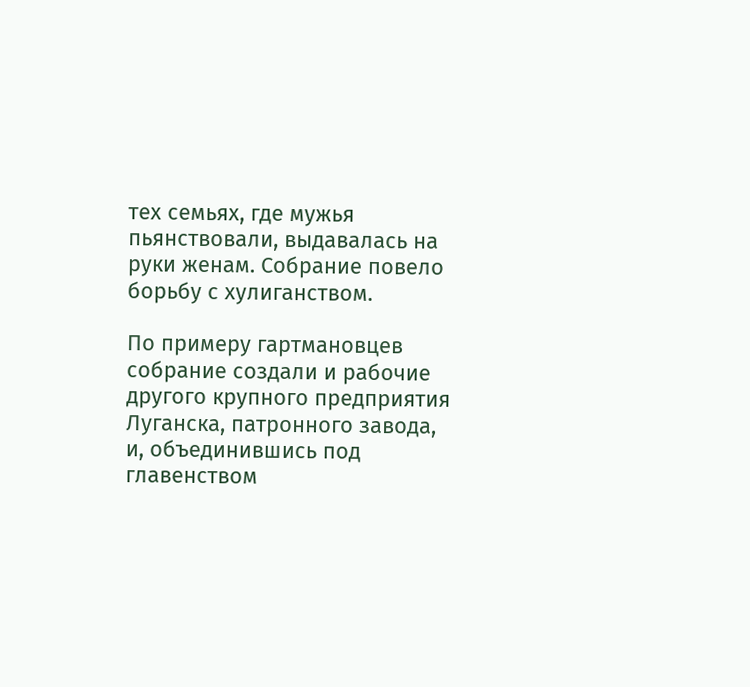тех семьях, где мужья пьянствовали, выдавалась на руки женам. Собрание повело борьбу с хулиганством.

По примеру гартмановцев собрание создали и рабочие другого крупного предприятия Луганска, патронного завода, и, объединившись под главенством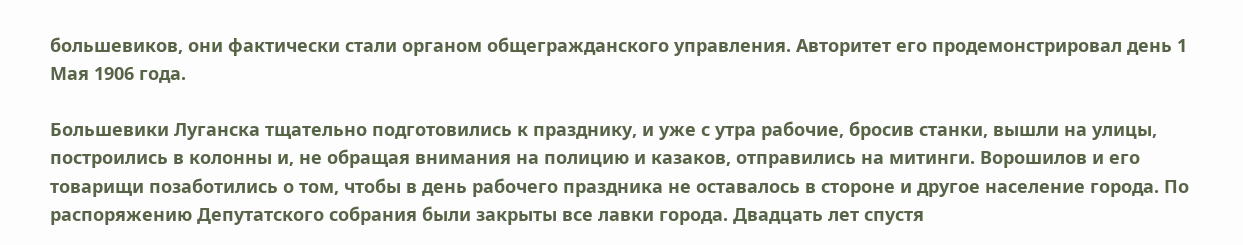большевиков, они фактически стали органом общегражданского управления. Авторитет его продемонстрировал день 1 Мая 1906 года.

Большевики Луганска тщательно подготовились к празднику, и уже с утра рабочие, бросив станки, вышли на улицы, построились в колонны и, не обращая внимания на полицию и казаков, отправились на митинги. Ворошилов и его товарищи позаботились о том, чтобы в день рабочего праздника не оставалось в стороне и другое население города. По распоряжению Депутатского собрания были закрыты все лавки города. Двадцать лет спустя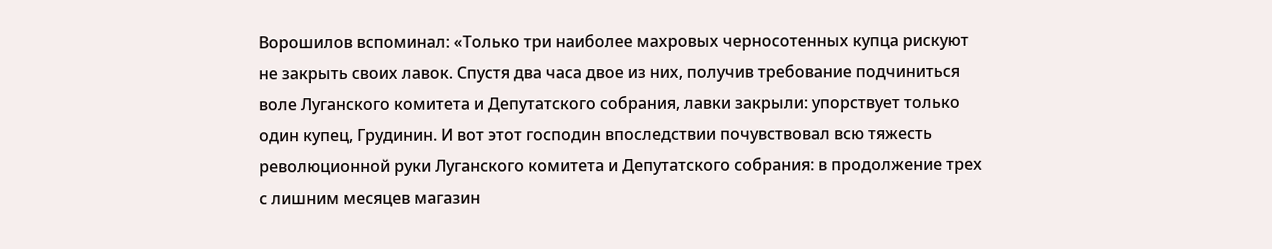Ворошилов вспоминал: «Только три наиболее махровых черносотенных купца рискуют не закрыть своих лавок. Спустя два часа двое из них, получив требование подчиниться воле Луганского комитета и Депутатского собрания, лавки закрыли: упорствует только один купец, Грудинин. И вот этот господин впоследствии почувствовал всю тяжесть революционной руки Луганского комитета и Депутатского собрания: в продолжение трех с лишним месяцев магазин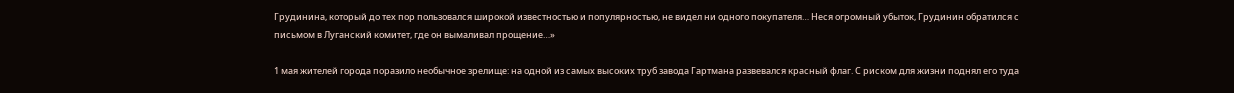Грудинина, который до тех пор пользовался широкой известностью и популярностью, не видел ни одного покупателя… Неся огромный убыток, Грудинин обратился с письмом в Луганский комитет, где он вымаливал прощение…»

1 мая жителей города поразило необычное зрелище: на одной из самых высоких труб завода Гартмана развевался красный флаг. С риском для жизни поднял его туда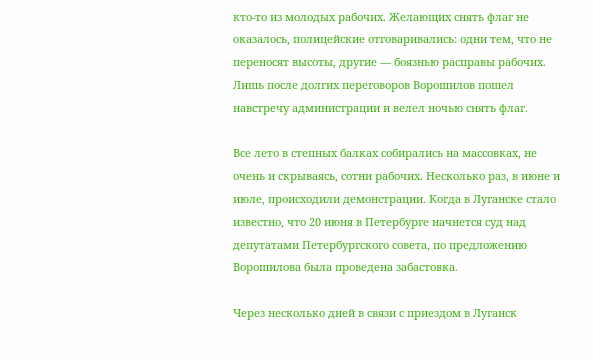кто-то из молодых рабочих. Желающих снять флаг не оказалось, полицейские отговаривались: одни тем, что не переносят высоты, другие — боязнью расправы рабочих. Лишь после долгих переговоров Ворошилов пошел навстречу администрации и велел ночью снять флаг.

Все лето в степных балках собирались на массовках, не очень и скрываясь, сотни рабочих. Несколько раз, в июне и июле, происходили демонстрации. Когда в Луганске стало известно, что 20 июня в Петербурге начнется суд над депутатами Петербургского совета, по предложению Ворошилова была проведена забастовка.

Через несколько дней в связи с приездом в Луганск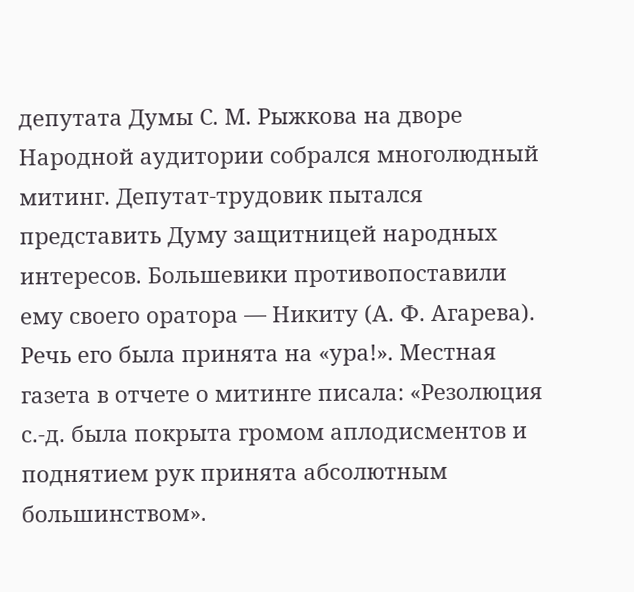депутата Думы С. М. Рыжкова на дворе Народной аудитории собрался многолюдный митинг. Депутат-трудовик пытался представить Думу защитницей народных интересов. Большевики противопоставили ему своего оратора — Никиту (А. Ф. Агарева). Речь его была принята на «ура!». Местная газета в отчете о митинге писала: «Резолюция с.-д. была покрыта громом аплодисментов и поднятием рук принята абсолютным большинством».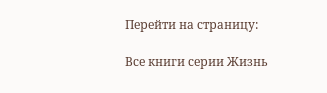Перейти на страницу:

Все книги серии Жизнь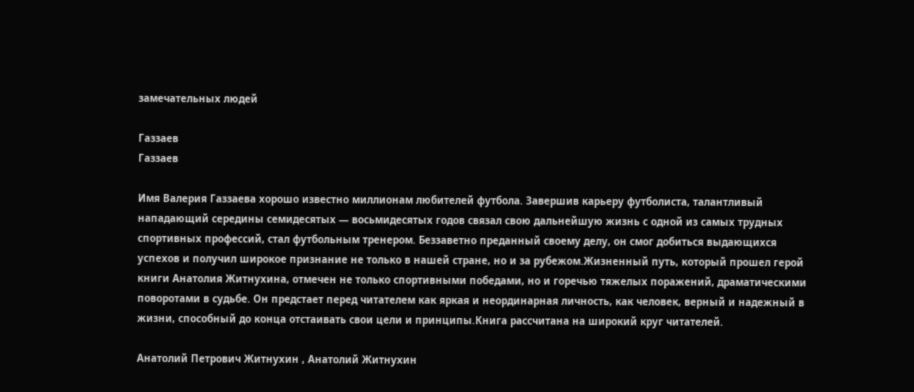замечательных людей

Газзаев
Газзаев

Имя Валерия Газзаева хорошо известно миллионам любителей футбола. Завершив карьеру футболиста, талантливый нападающий середины семидесятых — восьмидесятых годов связал свою дальнейшую жизнь с одной из самых трудных спортивных профессий, стал футбольным тренером. Беззаветно преданный своему делу, он смог добиться выдающихся успехов и получил широкое признание не только в нашей стране, но и за рубежом.Жизненный путь, который прошел герой книги Анатолия Житнухина, отмечен не только спортивными победами, но и горечью тяжелых поражений, драматическими поворотами в судьбе. Он предстает перед читателем как яркая и неординарная личность, как человек, верный и надежный в жизни, способный до конца отстаивать свои цели и принципы.Книга рассчитана на широкий круг читателей.

Анатолий Петрович Житнухин , Анатолий Житнухин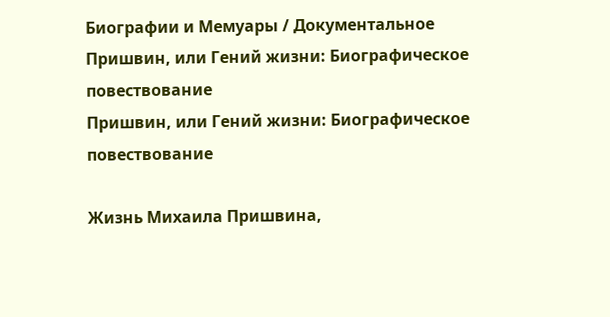Биографии и Мемуары / Документальное
Пришвин, или Гений жизни: Биографическое повествование
Пришвин, или Гений жизни: Биографическое повествование

Жизнь Михаила Пришвина,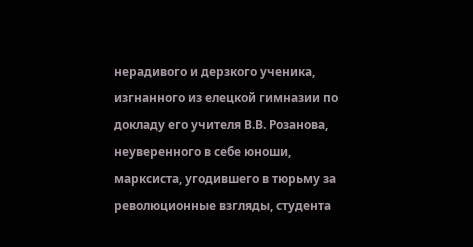нерадивого и дерзкого ученика, изгнанного из елецкой гимназии по докладу его учителя В.В. Розанова, неуверенного в себе юноши, марксиста, угодившего в тюрьму за революционные взгляды, студента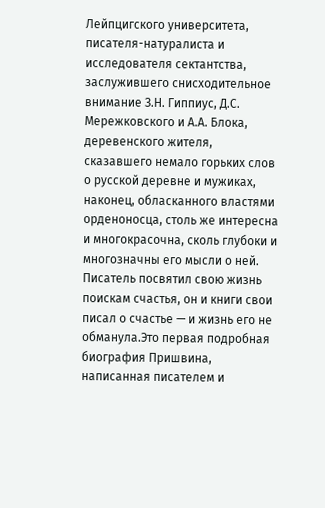Лейпцигского университета, писателя-натуралиста и исследователя сектантства, заслужившего снисходительное внимание З.Н. Гиппиус, Д.С. Мережковского и А.А. Блока, деревенского жителя, сказавшего немало горьких слов о русской деревне и мужиках, наконец, обласканного властями орденоносца, столь же интересна и многокрасочна, сколь глубоки и многозначны его мысли о ней. Писатель посвятил свою жизнь поискам счастья, он и книги свои писал о счастье — и жизнь его не обманула.Это первая подробная биография Пришвина, написанная писателем и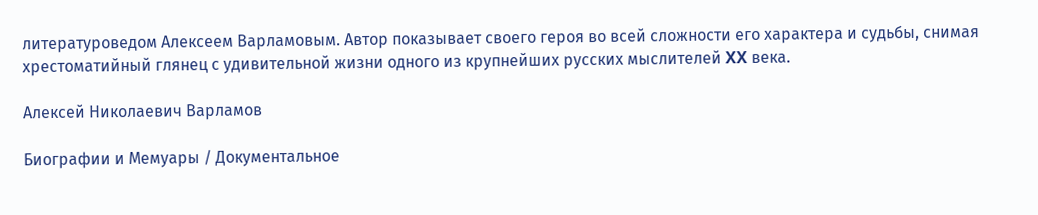литературоведом Алексеем Варламовым. Автор показывает своего героя во всей сложности его характера и судьбы, снимая хрестоматийный глянец с удивительной жизни одного из крупнейших русских мыслителей XX века.

Алексей Николаевич Варламов

Биографии и Мемуары / Документальное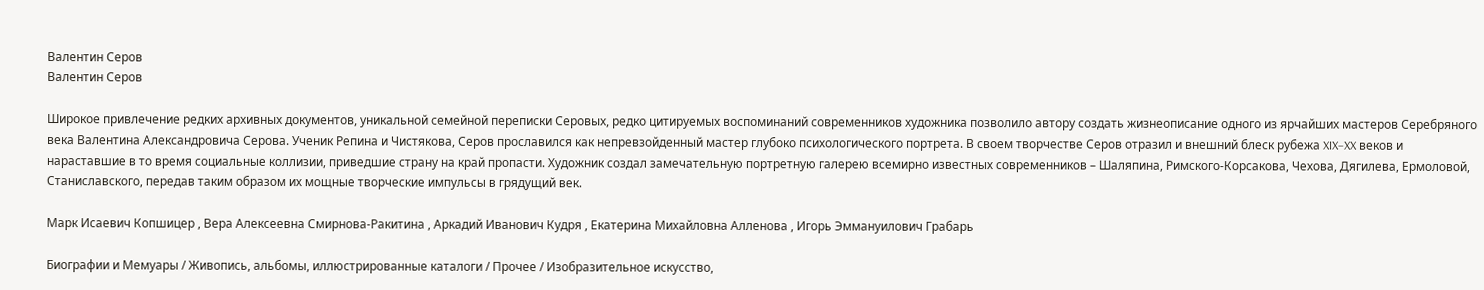Валентин Серов
Валентин Серов

Широкое привлечение редких архивных документов, уникальной семейной переписки Серовых, редко цитируемых воспоминаний современников художника позволило автору создать жизнеописание одного из ярчайших мастеров Серебряного века Валентина Александровича Серова. Ученик Репина и Чистякова, Серов прославился как непревзойденный мастер глубоко психологического портрета. В своем творчестве Серов отразил и внешний блеск рубежа XIX–XX веков и нараставшие в то время социальные коллизии, приведшие страну на край пропасти. Художник создал замечательную портретную галерею всемирно известных современников – Шаляпина, Римского-Корсакова, Чехова, Дягилева, Ермоловой, Станиславского, передав таким образом их мощные творческие импульсы в грядущий век.

Марк Исаевич Копшицер , Вера Алексеевна Смирнова-Ракитина , Аркадий Иванович Кудря , Екатерина Михайловна Алленова , Игорь Эммануилович Грабарь

Биографии и Мемуары / Живопись, альбомы, иллюстрированные каталоги / Прочее / Изобразительное искусство,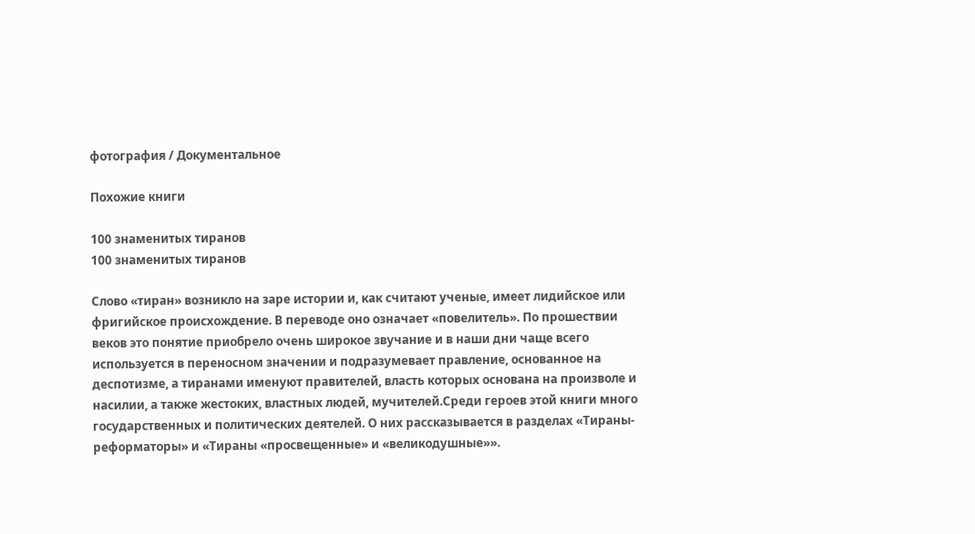фотография / Документальное

Похожие книги

100 знаменитых тиранов
100 знаменитых тиранов

Слово «тиран» возникло на заре истории и, как считают ученые, имеет лидийское или фригийское происхождение. В переводе оно означает «повелитель». По прошествии веков это понятие приобрело очень широкое звучание и в наши дни чаще всего используется в переносном значении и подразумевает правление, основанное на деспотизме, а тиранами именуют правителей, власть которых основана на произволе и насилии, а также жестоких, властных людей, мучителей.Среди героев этой книги много государственных и политических деятелей. О них рассказывается в разделах «Тираны-реформаторы» и «Тираны «просвещенные» и «великодушные»».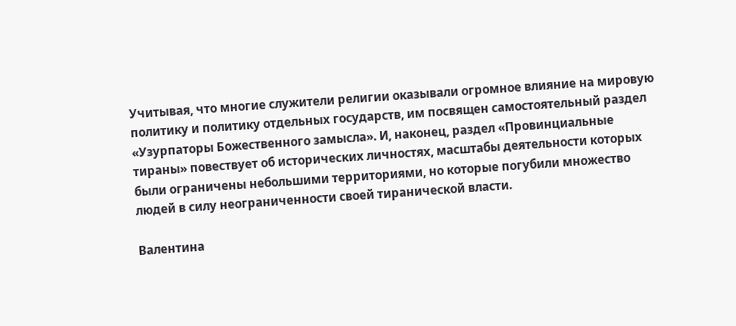Учитывая, что многие служители религии оказывали огромное влияние на мировую политику и политику отдельных государств, им посвящен самостоятельный раздел «Узурпаторы Божественного замысла». И, наконец, раздел «Провинциальные тираны» повествует об исторических личностях, масштабы деятельности которых были ограничены небольшими территориями, но которые погубили множество людей в силу неограниченности своей тиранической власти.

Валентина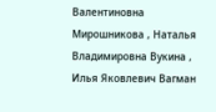Валентиновна Мирошникова , Наталья Владимировна Вукина , Илья Яковлевич Вагман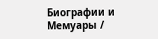Биографии и Мемуары /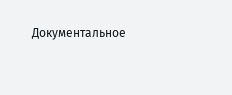Документальное